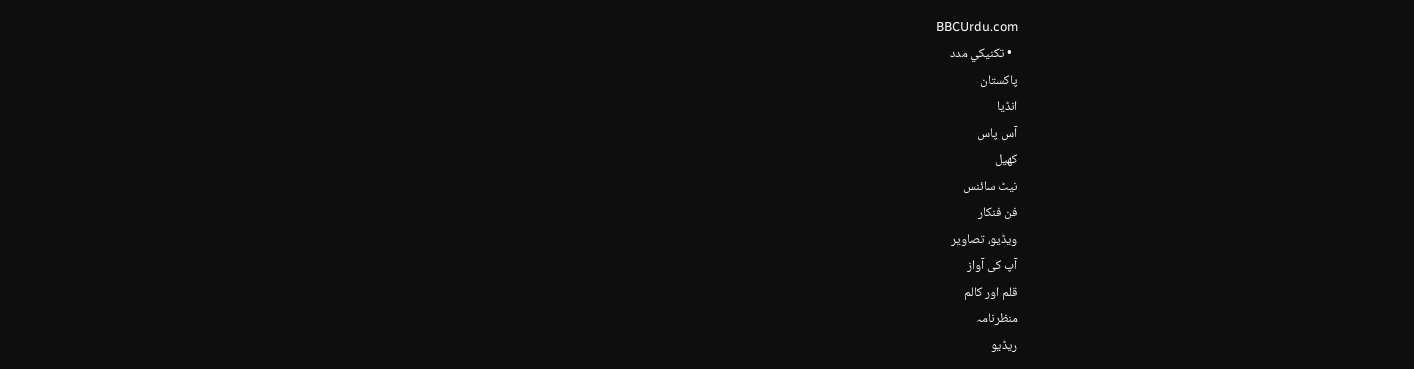BBCUrdu.com
  • تکنيکي مدد
پاکستان
انڈیا
آس پاس
کھیل
نیٹ سائنس
فن فنکار
ویڈیو، تصاویر
آپ کی آواز
قلم اور کالم
منظرنامہ
ریڈیو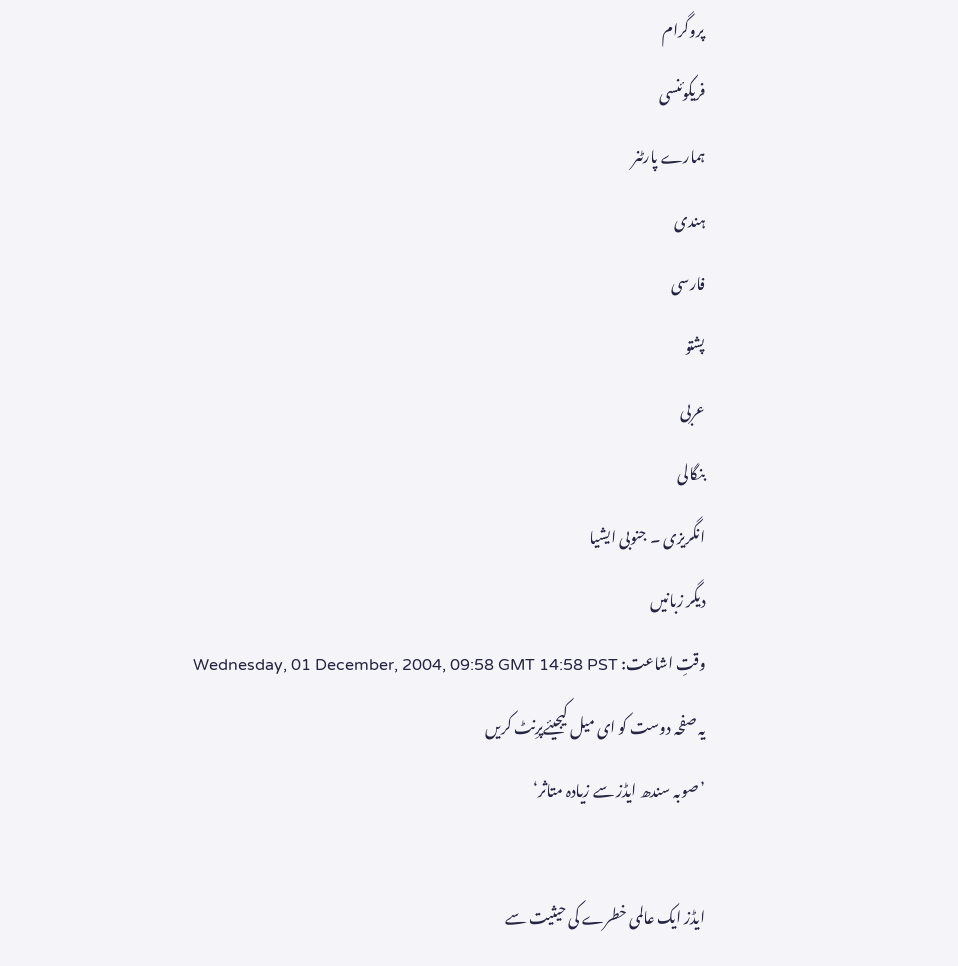پروگرام
فریکوئنسی
ہمارے پارٹنر
ہندی
فارسی
پشتو
عربی
بنگالی
انگریزی ۔ جنوبی ایشیا
دیگر زبانیں
وقتِ اشاعت: Wednesday, 01 December, 2004, 09:58 GMT 14:58 PST
یہ صفحہ دوست کو ای میل کیجیئےپرِنٹ کریں
’صوبہ سندھ ایڈز سے زیادہ متاثر‘

ایڈز ایک عالمی خطرے کی حیثیت سے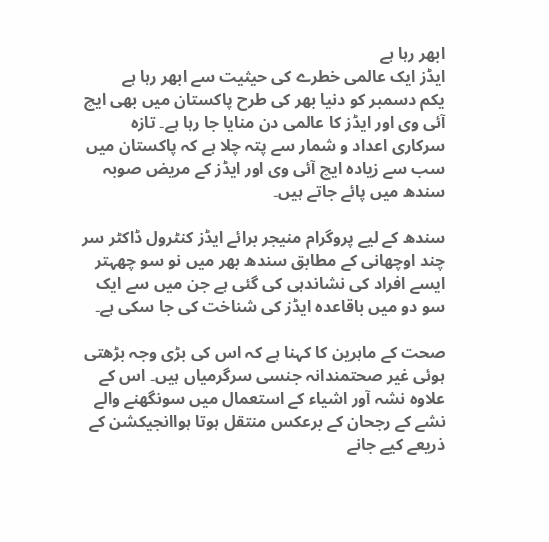ابھر رہا ہے
ایڈز ایک عالمی خطرے کی حیثیت سے ابھر رہا ہے
یکم دسمبر کو دنیا بھر کی طرح پاکستان میں بھی ایچ آئی وی اور ایڈز کا عالمی دن منایا جا رہا ہے۔ تازہ سرکاری اعداد و شمار سے پتہ چلا ہے کہ پاکستان میں سب سے زیادہ ایچ آئی وی اور ایڈز کے مریض صوبہ سندھ میں پائے جاتے ہیں۔

سندھ کے لیے پروگرام منیجر برائے ایڈز کنٹرول ڈاکٹر سر چند اوچھانی کے مطابق سندھ بھر میں نو سو چھہتر ایسے افراد کی نشاندہی کی گئی ہے جن میں سے ایک سو دو میں باقاعدہ ایڈز کی شناخت کی جا سکی ہے۔

صحت کے ماہرین کا کہنا ہے کہ اس کی بڑی وجہ بڑھتی ہوئی غیر صحتمندانہ جنسی سرگرمیاں ہیں۔ اس کے علاوہ نشہ آور اشیاء کے استعمال میں سونگھنے والے نشے کے رجحان کے برعکس منتقل ہوتا ہواانجیکشن کے ذریعے کیے جانے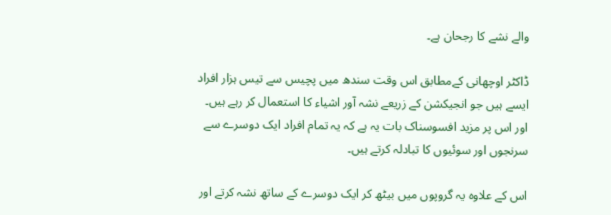والے نشے کا رجحان ہے۔

ڈاکٹر اوچھانی کےمطابق اس وقت سندھ میں پچیس سے تیس ہزار افراد ایسے ہیں جو انجیکشن کے زریعے نشہ آور اشیاء کا استعمال کر رہے ہیں۔ اور اس پر مزید افسوسناک بات یہ ہے کہ یہ تمام افراد ایک دوسرے سے سرنجوں اور سوئیوں کا تبادلہ کرتے ہیں۔

اس کے علاوہ یہ گروپوں میں بیٹھ کر ایک دوسرے کے ساتھ نشہ کرتے اور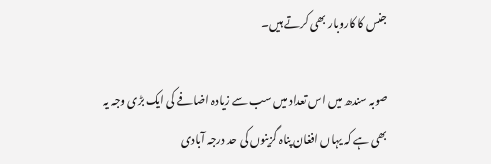جنس کا کاروبار بھی کرتے ہیں۔

صوبہ سندھ میں اس تعداد میں سب سے زیادہ اضافے کی ایک بڑی وجہ یہ بھی ہے کہ یہاں افغان پناہ گزینوں کی حد درجہ آبادی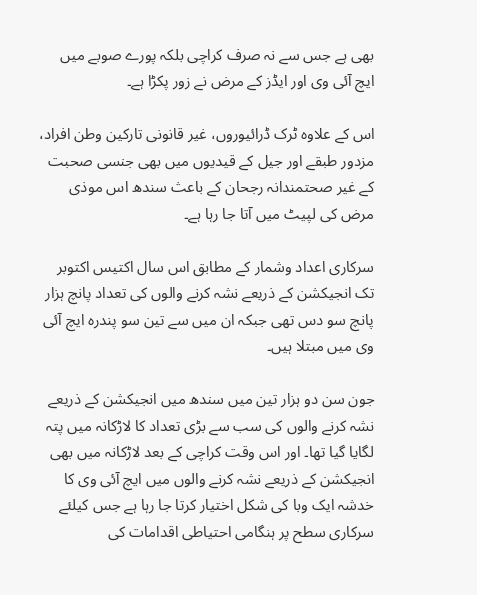بھی ہے جس سے نہ صرف کراچی بلکہ پورے صوبے میں ایچ آئی وی اور ایڈز کے مرض نے زور پکڑا ہے۔

اس کے علاوہ ٹرک ڈرائیوروں، غیر قانونی تارکین وطن افراد، مزدور طبقے اور جیل کے قیدیوں میں بھی جنسی صحبت کے غیر صحتمندانہ رجحان کے باعث سندھ اس موذی مرض کی لپیٹ میں آتا جا رہا ہے۔

سرکاری اعداد وشمار کے مطابق اس سال اکتیس اکتوبر تک انجیکشن کے ذریعے نشہ کرنے والوں کی تعداد پانچ ہزار پانچ سو دس تھی جبکہ ان میں سے تین سو پندرہ ایچ آئی وی میں مبتلا ہیں۔

جون سن دو ہزار تین میں سندھ میں انجیکشن کے ذریعے نشہ کرنے والوں کی سب سے بڑی تعداد کا لاڑکانہ میں پتہ لگایا گیا تھا۔ اور اس وقت کراچی کے بعد لاڑکانہ میں بھی انجیکشن کے ذریعے نشہ کرنے والوں میں ایچ آئی وی کا خدشہ ایک وبا کی شکل اختیار کرتا جا رہا ہے جس کیلئے سرکاری سطح پر ہنگامی احتیاطی اقدامات کی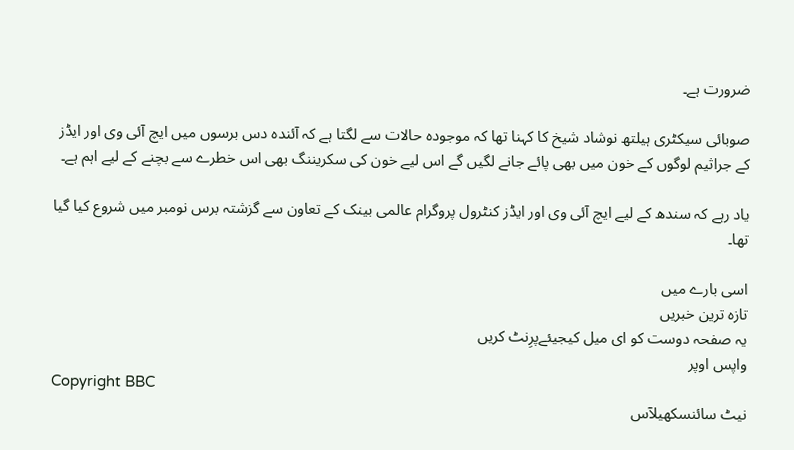ضرورت ہے۔

صوبائی سیکٹری ہیلتھ نوشاد شیخ کا کہنا تھا کہ موجودہ حالات سے لگتا ہے کہ آئندہ دس برسوں میں ایچ آئی وی اور ایڈز کے جراثیم لوگوں کے خون میں بھی پائے جانے لگیں گے اس لیے خون کی سکریننگ بھی اس خطرے سے بچنے کے لیے اہم ہے۔

یاد رہے کہ سندھ کے لیے ایچ آئی وی اور ایڈز کنٹرول پروگرام عالمی بینک کے تعاون سے گزشتہ برس نومبر میں شروع کیا گیا تھا۔

اسی بارے میں
تازہ ترین خبریں
یہ صفحہ دوست کو ای میل کیجیئےپرِنٹ کریں
واپس اوپر
Copyright BBC
نیٹ سائنسکھیلآس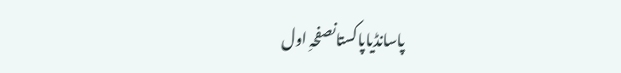پاسانڈیاپاکستانصفحہِ اول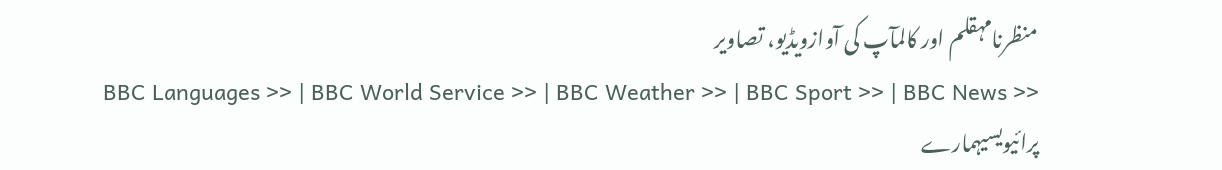منظرنامہقلم اور کالمآپ کی آوازویڈیو، تصاویر
BBC Languages >> | BBC World Service >> | BBC Weather >> | BBC Sport >> | BBC News >>
پرائیویسیہمارے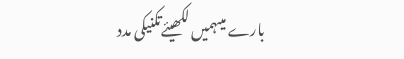بارے میںہمیں لکھیئےتکنیکی مدد